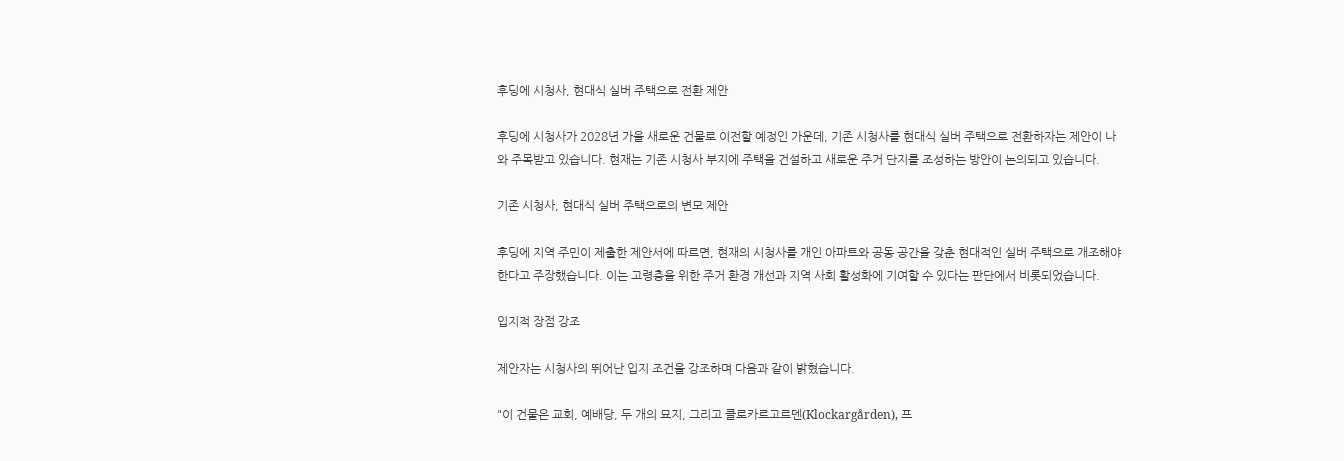후딩에 시청사, 현대식 실버 주택으로 전환 제안

후딩에 시청사가 2028년 가을 새로운 건물로 이전할 예정인 가운데, 기존 시청사를 현대식 실버 주택으로 전환하자는 제안이 나와 주목받고 있습니다. 현재는 기존 시청사 부지에 주택을 건설하고 새로운 주거 단지를 조성하는 방안이 논의되고 있습니다.

기존 시청사, 현대식 실버 주택으로의 변모 제안

후딩에 지역 주민이 제출한 제안서에 따르면, 현재의 시청사를 개인 아파트와 공동 공간을 갖춘 현대적인 실버 주택으로 개조해야 한다고 주장했습니다. 이는 고령층을 위한 주거 환경 개선과 지역 사회 활성화에 기여할 수 있다는 판단에서 비롯되었습니다.

입지적 장점 강조

제안자는 시청사의 뛰어난 입지 조건을 강조하며 다음과 같이 밝혔습니다.

"이 건물은 교회, 예배당, 두 개의 묘지, 그리고 클로카르고르덴(Klockargården), 프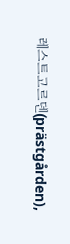레스트고르덴(prästgården),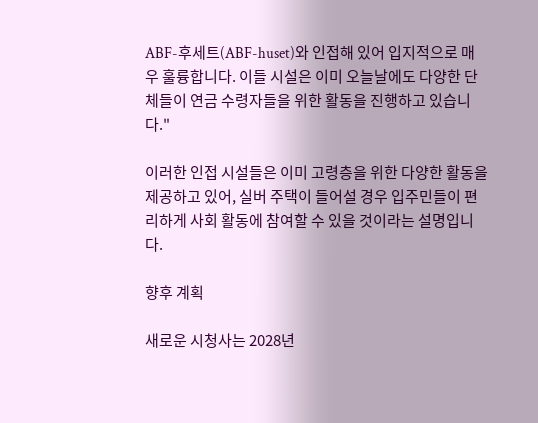ABF-후세트(ABF-huset)와 인접해 있어 입지적으로 매우 훌륭합니다. 이들 시설은 이미 오늘날에도 다양한 단체들이 연금 수령자들을 위한 활동을 진행하고 있습니다."

이러한 인접 시설들은 이미 고령층을 위한 다양한 활동을 제공하고 있어, 실버 주택이 들어설 경우 입주민들이 편리하게 사회 활동에 참여할 수 있을 것이라는 설명입니다.

향후 계획

새로운 시청사는 2028년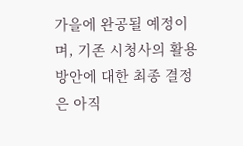가을에 완공될 예정이며, 기존 시청사의 활용 방안에 대한 최종 결정은 아직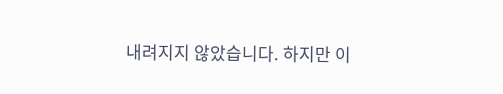내려지지 않았습니다. 하지만 이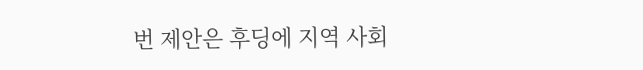번 제안은 후딩에 지역 사회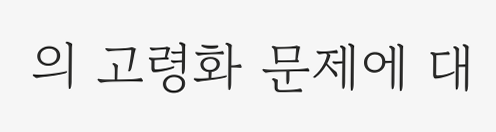의 고령화 문제에 대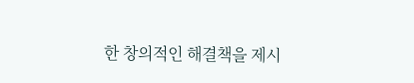한 창의적인 해결책을 제시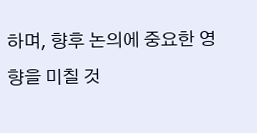하며, 향후 논의에 중요한 영향을 미칠 것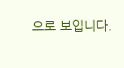으로 보입니다.